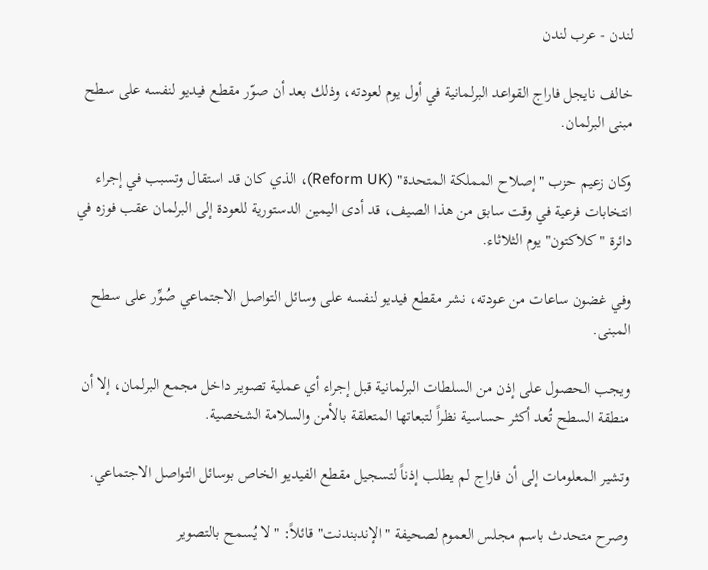لندن - عرب لندن

خالف نايجل فاراج القواعد البرلمانية في أول يوم لعودته، وذلك بعد أن صوّر مقطع فيديو لنفسه على سطح مبنى البرلمان.

وكان زعيم حزب "إصلاح المملكة المتحدة" (Reform UK)، الذي كان قد استقال وتسبب في إجراء انتخابات فرعية في وقت سابق من هذا الصيف، قد أدى اليمين الدستورية للعودة إلى البرلمان عقب فوزه في دائرة "كلاكتون" يوم الثلاثاء.

وفي غضون ساعات من عودته، نشر مقطع فيديو لنفسه على وسائل التواصل الاجتماعي صُوِّر على سطح المبنى.

ويجب الحصول على إذن من السلطات البرلمانية قبل إجراء أي عملية تصوير داخل مجمع البرلمان، إلا أن منطقة السطح تُعد أكثر حساسية نظراً لتبعاتها المتعلقة بالأمن والسلامة الشخصية.

وتشير المعلومات إلى أن فاراج لم يطلب إذناً لتسجيل مقطع الفيديو الخاص بوسائل التواصل الاجتماعي.

وصرح متحدث باسم مجلس العموم لصحيفة "الإندبندنت" قائلاً: "لا يُسمح بالتصوير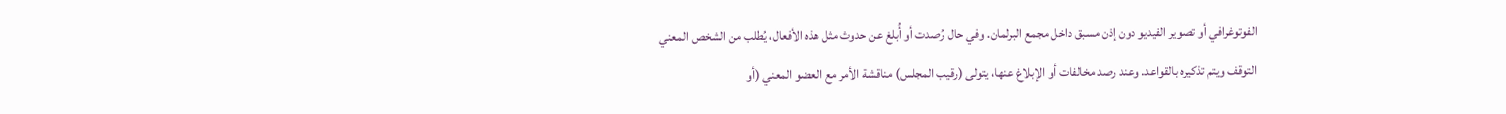الفوتوغرافي أو تصوير الفيديو دون إذن مسبق داخل مجمع البرلمان. وفي حال رُصدت أو أُبلغ عن حدوث مثل هذه الأفعال، يُطلب من الشخص المعني التوقف ويتم تذكيره بالقواعد. وعند رصد مخالفات أو الإبلاغ عنها، يتولى (رقيب المجلس) مناقشة الأمر مع العضو المعني (أو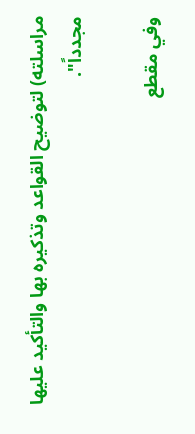مراسلته) لتوضيح القواعد وتذكيره بها والتأكيد عليها مجدداً".

وفي مقطع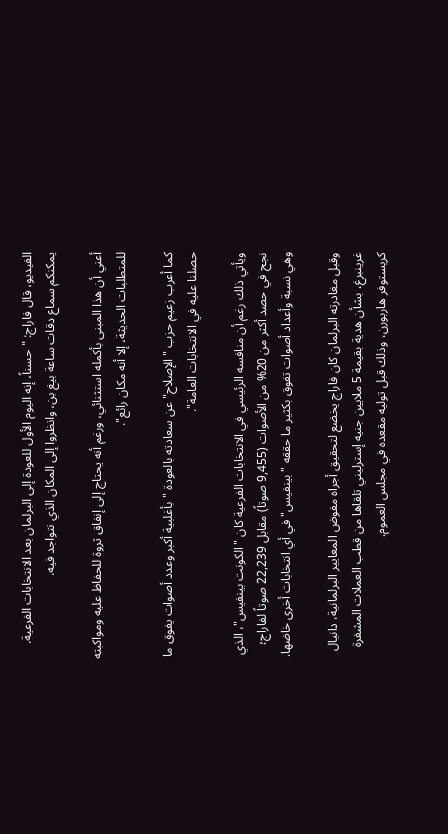الفيديو، قال فاراج: "حسناً، إنه اليوم الأول للعودة إلى البرلمان بعد الانتخابات الفرعية. يمكنكم سماع دقات ساعة بيغ بن، وانظروا إلى المكان الذي نتواجد فيه.

أعني أن هذا المبنى بأكمله استثنائي، ورغم أنه يحتاج إلى إنفاق ثروة للحفاظ عليه ومواكبته للمتطلبات الحديثة، إلا أنه مكان رائع".

كما أعرب زعيم حزب "الإصلاح" عن سعادته بالعودة "بأغلبية أكبر وعدد أصوات يفوق ما حصلنا عليه في الانتخابات العامة".

ويأتي ذلك رغم أن منافسه الرئيسي في الانتخابات الفرعية كان "الكونت بينفيس"، الذي نجح في حصد أكثر من 20% من الأصوات (9,455 صوتاً) مقابل 22,239 صوتاً لفاراج؛ وهي نسبة وأعداد أصوات تفوق بكثير ما حققه "بينفيس" في أي انتخابات أخرى خاضها.

وقبل مغادرته البرلمان كان فاراج يخضع لتحقيق أجراه مفوض المعايير البرلمانية، دانيال غرينبرغ، بشأن هدية بقيمة 5 ملايين جنيه إسترليني تلقاها من قطب العملات المشفرة كريستوفر هاربورن، وذلك قبل توليه مقعده في مجلس العموم.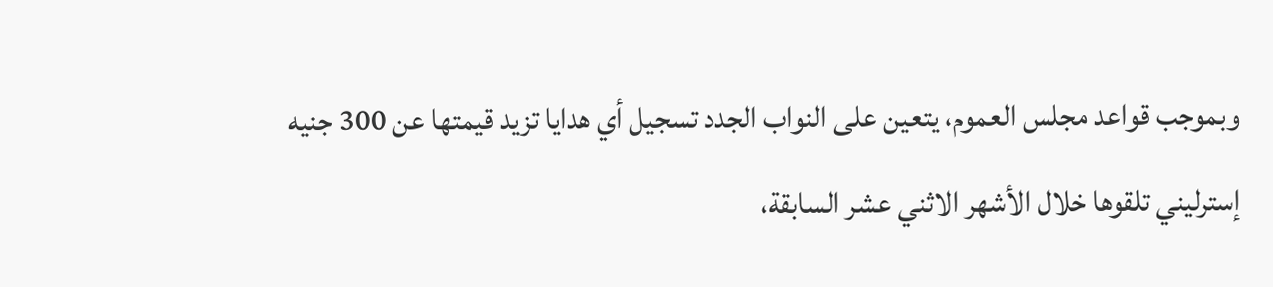وبموجب قواعد مجلس العموم، يتعين على النواب الجدد تسجيل أي هدايا تزيد قيمتها عن 300 جنيه إسترليني تلقوها خلال الأشهر الاثني عشر السابقة،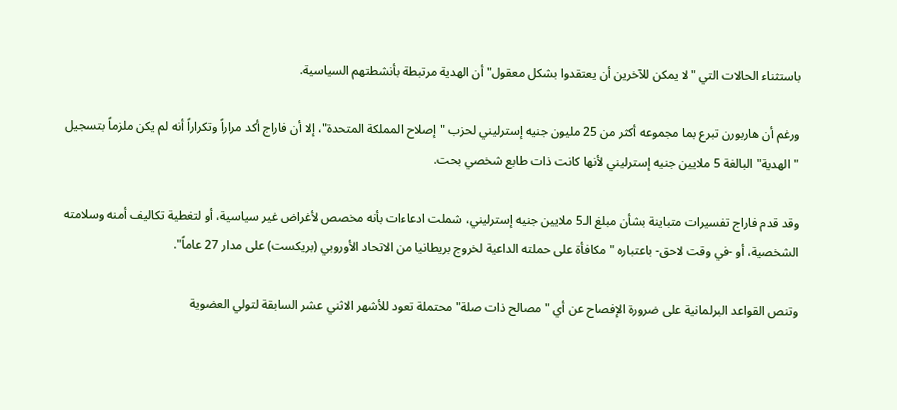باستثناء الحالات التي "لا يمكن للآخرين أن يعتقدوا بشكل معقول" أن الهدية مرتبطة بأنشطتهم السياسية.

ورغم أن هاربورن تبرع بما مجموعه أكثر من 25 مليون جنيه إسترليني لحزب "إصلاح المملكة المتحدة"، إلا أن فاراج أكد مراراً وتكراراً أنه لم يكن ملزماً بتسجيل "الهدية" البالغة 5 ملايين جنيه إسترليني لأنها كانت ذات طابع شخصي بحت.

وقد قدم فاراج تفسيرات متباينة بشأن مبلغ الـ5 ملايين جنيه إسترليني، شملت ادعاءات بأنه مخصص لأغراض غير سياسية، أو لتغطية تكاليف أمنه وسلامته الشخصية، أو -في وقت لاحق- باعتباره "مكافأة على حملته الداعية لخروج بريطانيا من الاتحاد الأوروبي (بريكست) على مدار 27 عاماً".

وتنص القواعد البرلمانية على ضرورة الإفصاح عن أي "مصالح ذات صلة" محتملة تعود للأشهر الاثني عشر السابقة لتولي العضوية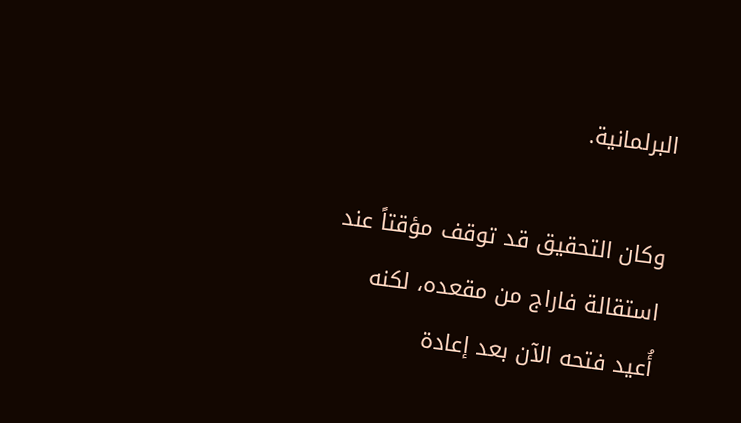البرلمانية.

وكان التحقيق قد توقف مؤقتاً عند استقالة فاراج من مقعده، لكنه أُعيد فتحه الآن بعد إعادة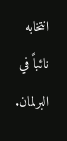انتخابه نائباً في البرلمان.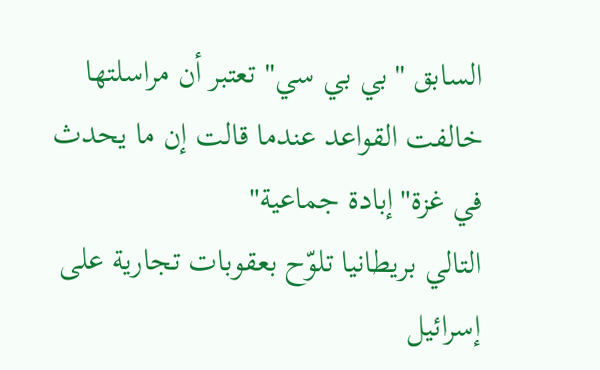السابق "بي بي سي" تعتبر أن مراسلتها خالفت القواعد عندما قالت إن ما يحدث في غزة"إبادة جماعية"
التالي بريطانيا تلوّح بعقوبات تجارية على إسرائيل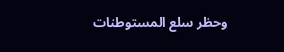وحظر سلع المستوطنات